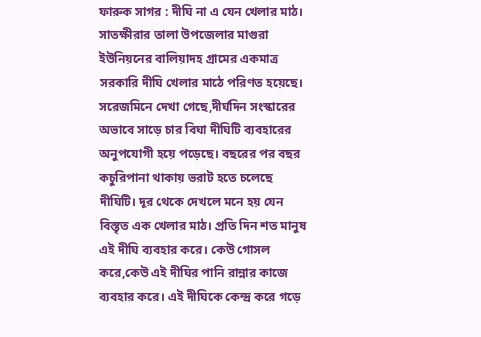ফারুক সাগর : দীঘি না এ যেন খেলার মাঠ। সাতক্ষীরার তালা উপজেলার মাগুরা ইউনিয়নের বালিয়াদহ গ্রামের একমাত্র সরকারি দীঘি খেলার মাঠে পরিণত হয়েছে। সরেজমিনে দেখা গেছে,দীর্ঘদিন সংস্কারের অভাবে সাড়ে চার বিঘা দীঘিটি ব্যবহারের অনুপযোগী হয়ে পড়েছে। বছরের পর বছর কচুরিপানা থাকায় ভরাট হতে চলেছে দীঘিটি। দূর থেকে দেখলে মনে হয় যেন বিস্তৃত এক খেলার মাঠ। প্রতি দিন শত মানুষ এই দীঘি ব্যবহার করে। কেউ গোসল করে,কেউ এই দীঘির পানি রান্নার কাজে ব্যবহার করে। এই দীঘিকে কেন্দ্র করে গড়ে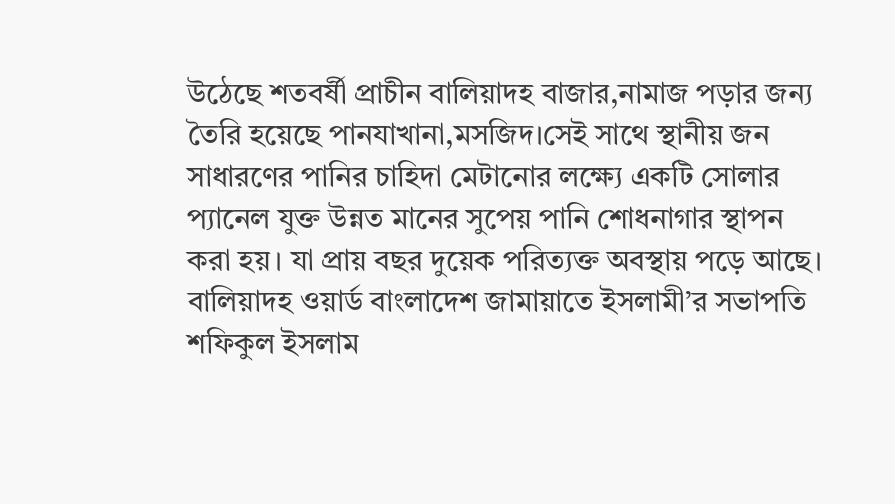উঠেছে শতবর্ষী প্রাচীন বালিয়াদহ বাজার,নামাজ পড়ার জন্য তৈরি হয়েছে পানযাখানা,মসজিদ।সেই সাথে স্থানীয় জন সাধারণের পানির চাহিদা মেটানোর লক্ষ্যে একটি সোলার প্যানেল যুক্ত উন্নত মানের সুপেয় পানি শোধনাগার স্থাপন করা হয়। যা প্রায় বছর দুয়েক পরিত্যক্ত অবস্থায় পড়ে আছে।
বালিয়াদহ ওয়ার্ড বাংলাদেশ জামায়াতে ইসলামী’র সভাপতি শফিকুল ইসলাম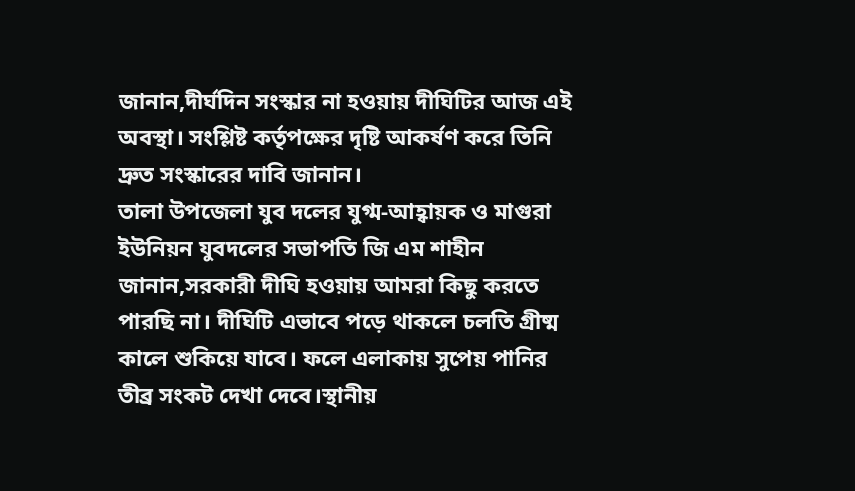জানান,দীর্ঘদিন সংস্কার না হওয়ায় দীঘিটির আজ এই অবস্থা। সংশ্লিষ্ট কর্তৃপক্ষের দৃষ্টি আকর্ষণ করে তিনি দ্রুত সংস্কারের দাবি জানান।
তালা উপজেলা যুব দলের যুগ্ম-আহ্বায়ক ও মাগুরা ইউনিয়ন যুবদলের সভাপতি জি এম শাহীন জানান,সরকারী দীঘি হওয়ায় আমরা কিছু করতে পারছি না। দীঘিটি এভাবে পড়ে থাকলে চলতি গ্রীষ্ম কালে শুকিয়ে যাবে। ফলে এলাকায় সুপেয় পানির তীব্র সংকট দেখা দেবে।স্থানীয়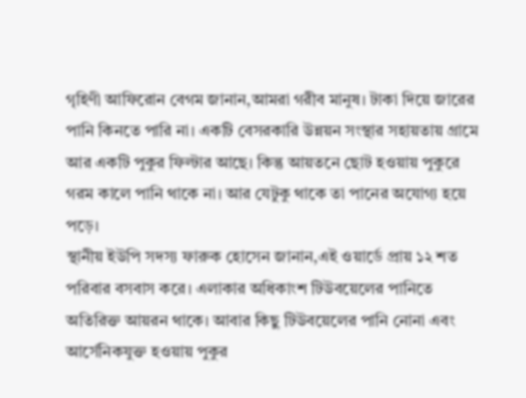গৃহিণী আফিরোন বেগম জানান,আমরা গরীব মানুষ। টাকা দিয়ে জারের পানি কিনতে পারি না। একটি বেসরকারি উন্নয়ন সংস্থার সহায়তায় গ্রামে আর একটি পুকুর ফিল্টার আছে। কিন্তু আয়তনে ছোট হওয়ায় পুকুরে গরম কালে পানি থাকে না। আর যেটুকু থাকে তা পানের অযোগ্য হয়ে পড়ে।
স্থানীয় ইউপি সদস্য ফারুক হোসেন জানান,এই ওয়ার্ডে প্রায় ১২ শত পরিবার বসবাস করে। এলাকার অধিকাংশ টিউবয়েলের পানিতে অতিরিক্ত আয়রন থাকে। আবার কিছু টিউবয়েলের পানি নোনা এবং আর্সেনিকযুক্ত হওয়ায় পুকুর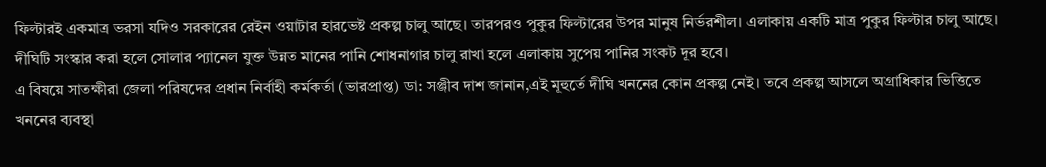ফিল্টারই একমাত্র ভরসা যদিও সরকারের রেইন ওয়াটার হারভেষ্ট প্রকল্প চালু আছে। তারপরও পুকুর ফিল্টারের উপর মানুষ নির্ভরশীল। এলাকায় একটি মাত্র পুকুর ফিল্টার চালু আছে। দীঘিটি সংস্কার করা হলে সোলার প্যানেল যুক্ত উন্নত মানের পানি শোধনাগার চালু রাখা হলে এলাকায় সুপেয় পানির সংকট দূর হবে।
এ বিষয়ে সাতক্ষীরা জেলা পরিষদের প্রধান নির্বাহী কর্মকর্তা (ভারপ্রাপ্ত) ডা: সঞ্জীব দাশ জানান,এই মূহুর্তে দীঘি খননের কোন প্রকল্প নেই। তবে প্রকল্প আসলে অগ্রাধিকার ভিত্তিতে খননের ব্যবস্থা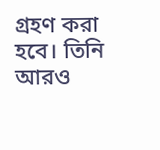গ্রহণ করা হবে। তিনি আরও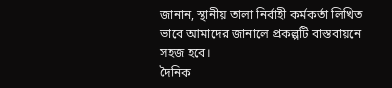জানান, স্থানীয় তালা নির্বাহী কর্মকর্তা লিখিত ভাবে আমাদের জানালে প্রকল্পটি বাস্তবায়নে সহজ হবে।
দৈনিক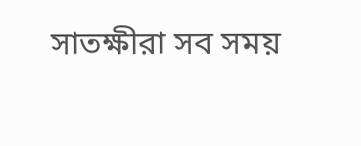সাতক্ষীরা সব সময়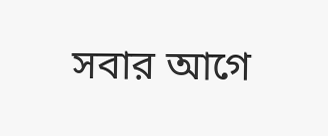সবার আগে